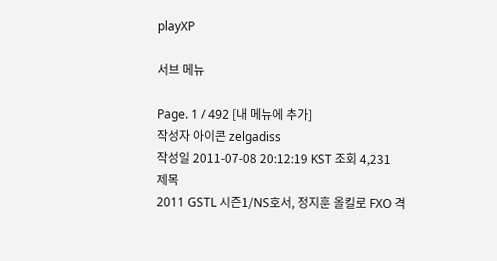playXP

서브 메뉴

Page. 1 / 492 [내 메뉴에 추가]
작성자 아이콘 zelgadiss
작성일 2011-07-08 20:12:19 KST 조회 4,231
제목
2011 GSTL 시즌1/NS호서, 정지훈 올킬로 FXO 격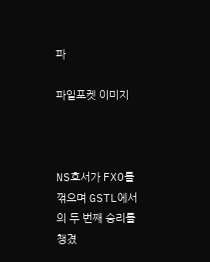파

파일포켓 이미지



NS호서가 FXO를 꺾으며 GSTL에서의 두 번째 승리를 챙겼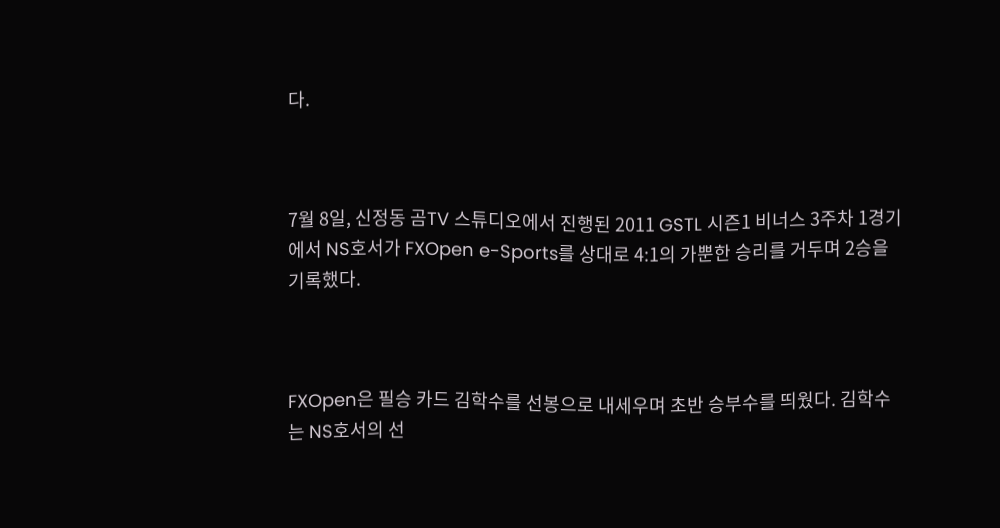다.



7월 8일, 신정동 곰TV 스튜디오에서 진행된 2011 GSTL 시즌1 비너스 3주차 1경기에서 NS호서가 FXOpen e-Sports를 상대로 4:1의 가뿐한 승리를 거두며 2승을 기록했다.



FXOpen은 필승 카드 김학수를 선봉으로 내세우며 초반 승부수를 띄웠다. 김학수는 NS호서의 선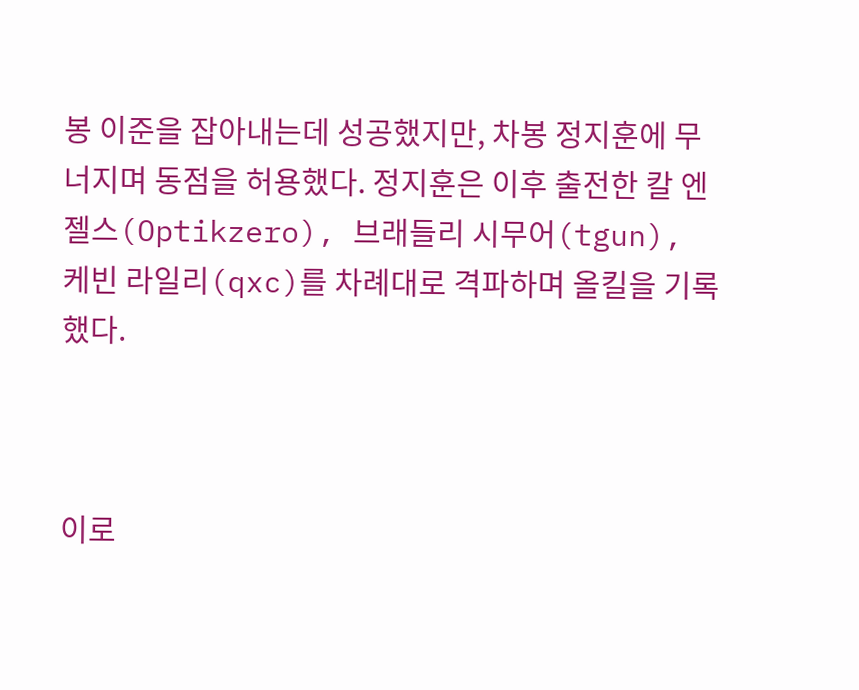봉 이준을 잡아내는데 성공했지만, 차봉 정지훈에 무너지며 동점을 허용했다. 정지훈은 이후 출전한 칼 엔젤스(Optikzero), 브래들리 시무어(tgun), 케빈 라일리(qxc)를 차례대로 격파하며 올킬을 기록했다.



이로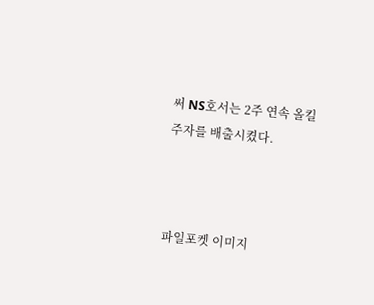써 NS호서는 2주 연속 올킬 주자를 배출시켰다.



파일포켓 이미지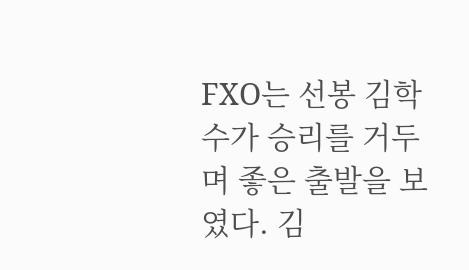FXO는 선봉 김학수가 승리를 거두며 좋은 출발을 보였다. 김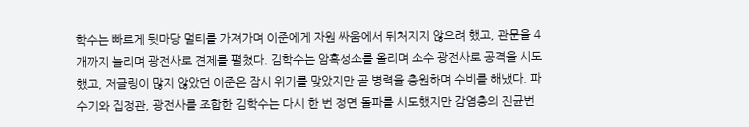학수는 빠르게 뒷마당 멀티를 가져가며 이준에게 자원 싸움에서 뒤처지지 않으려 했고, 관문을 4개까지 늘리며 광전사로 견제를 펼쳤다. 김학수는 암흑성소를 올리며 소수 광전사로 공격을 시도했고, 저글링이 많지 않았던 이준은 잠시 위기를 맞았지만 곧 병력을 충원하며 수비를 해냈다. 파수기와 집정관, 광전사를 조합한 김학수는 다시 한 번 정면 돌파를 시도했지만 감염충의 진균번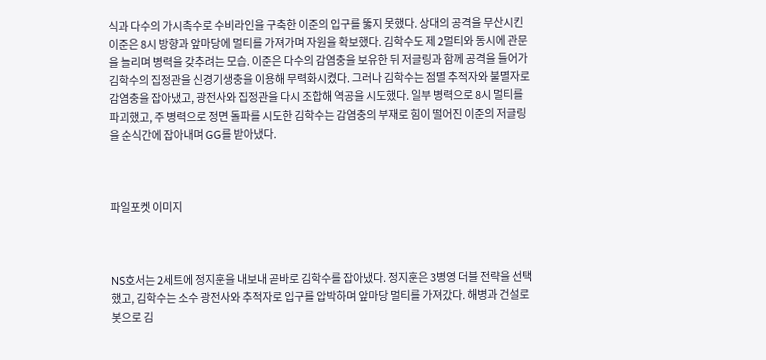식과 다수의 가시촉수로 수비라인을 구축한 이준의 입구를 뚫지 못했다. 상대의 공격을 무산시킨 이준은 8시 방향과 앞마당에 멀티를 가져가며 자원을 확보했다. 김학수도 제 2멀티와 동시에 관문을 늘리며 병력을 갖추려는 모습. 이준은 다수의 감염충을 보유한 뒤 저글링과 함께 공격을 들어가 김학수의 집정관을 신경기생충을 이용해 무력화시켰다. 그러나 김학수는 점멸 추적자와 불멸자로 감염충을 잡아냈고, 광전사와 집정관을 다시 조합해 역공을 시도했다. 일부 병력으로 8시 멀티를 파괴했고, 주 병력으로 정면 돌파를 시도한 김학수는 감염충의 부재로 힘이 떨어진 이준의 저글링을 순식간에 잡아내며 GG를 받아냈다.



파일포켓 이미지



NS호서는 2세트에 정지훈을 내보내 곧바로 김학수를 잡아냈다. 정지훈은 3병영 더블 전략을 선택했고, 김학수는 소수 광전사와 추적자로 입구를 압박하며 앞마당 멀티를 가져갔다. 해병과 건설로봇으로 김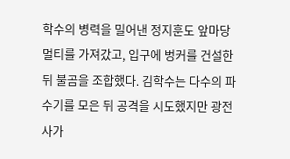학수의 병력을 밀어낸 정지훈도 앞마당 멀티를 가져갔고, 입구에 벙커를 건설한 뒤 불곰을 조합했다. 김학수는 다수의 파수기를 모은 뒤 공격을 시도했지만 광전사가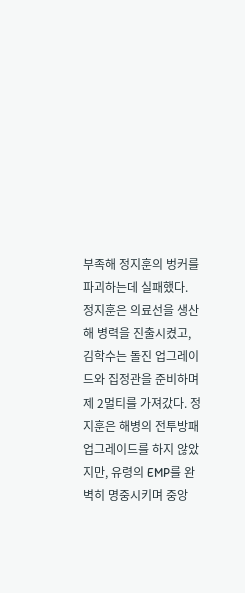부족해 정지훈의 벙커를 파괴하는데 실패했다. 정지훈은 의료선을 생산해 병력을 진출시켰고, 김학수는 돌진 업그레이드와 집정관을 준비하며 제 2멀티를 가져갔다. 정지훈은 해병의 전투방패 업그레이드를 하지 않았지만, 유령의 EMP를 완벽히 명중시키며 중앙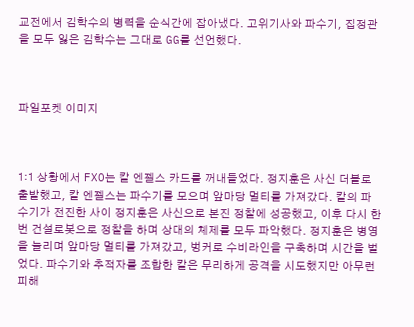교전에서 김학수의 병력을 순식간에 잡아냈다. 고위기사와 파수기, 집정관을 모두 잃은 김학수는 그대로 GG를 선언했다.



파일포켓 이미지



1:1 상황에서 FXO는 칼 엔젤스 카드를 꺼내들었다. 정지훈은 사신 더블로 출발했고, 칼 엔젤스는 파수기를 모으며 앞마당 멀티를 가져갔다. 칼의 파수기가 전진한 사이 정지훈은 사신으로 본진 정찰에 성공했고, 이후 다시 한 번 건설로봇으로 정찰을 하며 상대의 체제를 모두 파악했다. 정지훈은 병영을 늘리며 앞마당 멀티를 가져갔고, 벙커로 수비라인을 구축하며 시간을 벌었다. 파수기와 추적자를 조합한 칼은 무리하게 공격을 시도했지만 아무런 피해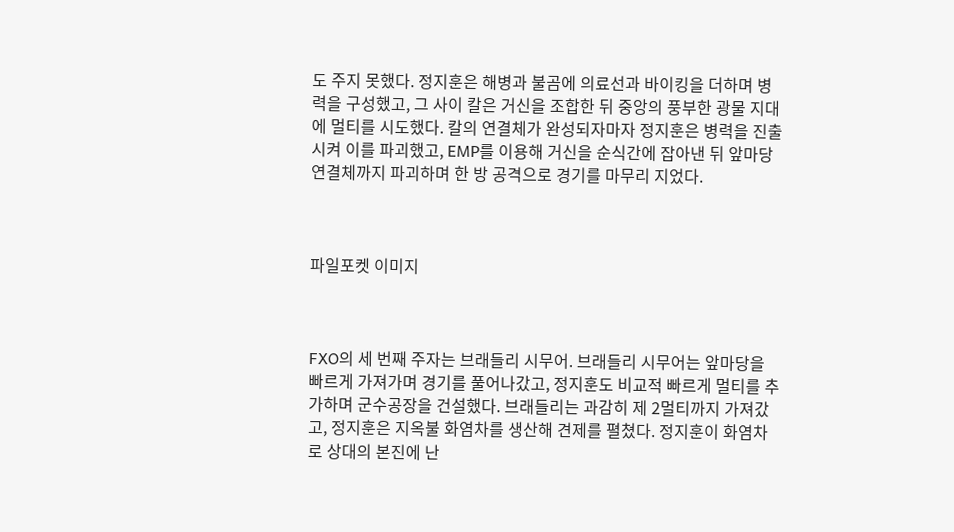도 주지 못했다. 정지훈은 해병과 불곰에 의료선과 바이킹을 더하며 병력을 구성했고, 그 사이 칼은 거신을 조합한 뒤 중앙의 풍부한 광물 지대에 멀티를 시도했다. 칼의 연결체가 완성되자마자 정지훈은 병력을 진출시켜 이를 파괴했고, EMP를 이용해 거신을 순식간에 잡아낸 뒤 앞마당 연결체까지 파괴하며 한 방 공격으로 경기를 마무리 지었다.



파일포켓 이미지



FXO의 세 번째 주자는 브래들리 시무어. 브래들리 시무어는 앞마당을 빠르게 가져가며 경기를 풀어나갔고, 정지훈도 비교적 빠르게 멀티를 추가하며 군수공장을 건설했다. 브래들리는 과감히 제 2멀티까지 가져갔고, 정지훈은 지옥불 화염차를 생산해 견제를 펼쳤다. 정지훈이 화염차로 상대의 본진에 난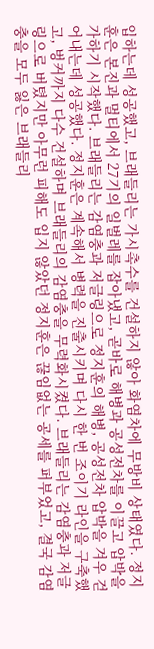입하는데 성공했고, 브래들리는 가시촉수를 건설하지 않아 화염차에 무방비 상태였다. 정지훈은 본진과 멀티에서 27기의 일벌레를 잡아냈고, 곧바로 해병과 공성전차를 이끌고 압박을 가하기 시작했다. 브래들리는 감염충과 저글링으로 정지훈의 해병, 공성전차 압박을 겨우 걷어내는데 성공했다. 정지훈은 계속해서 병력을 진출시키며 다시 한 번 조이기 라인을 구축했고, 벙커까지 다수 건설하며 브래들리의 감염충을 무력화시켰다. 브래들리는 감염충과 저글링으로 버텼지만 아무런 피해도 입지 않았던 정지훈은 끊임없는 공세를 퍼부었고, 결국 감염충을 모두 잃은 브래들리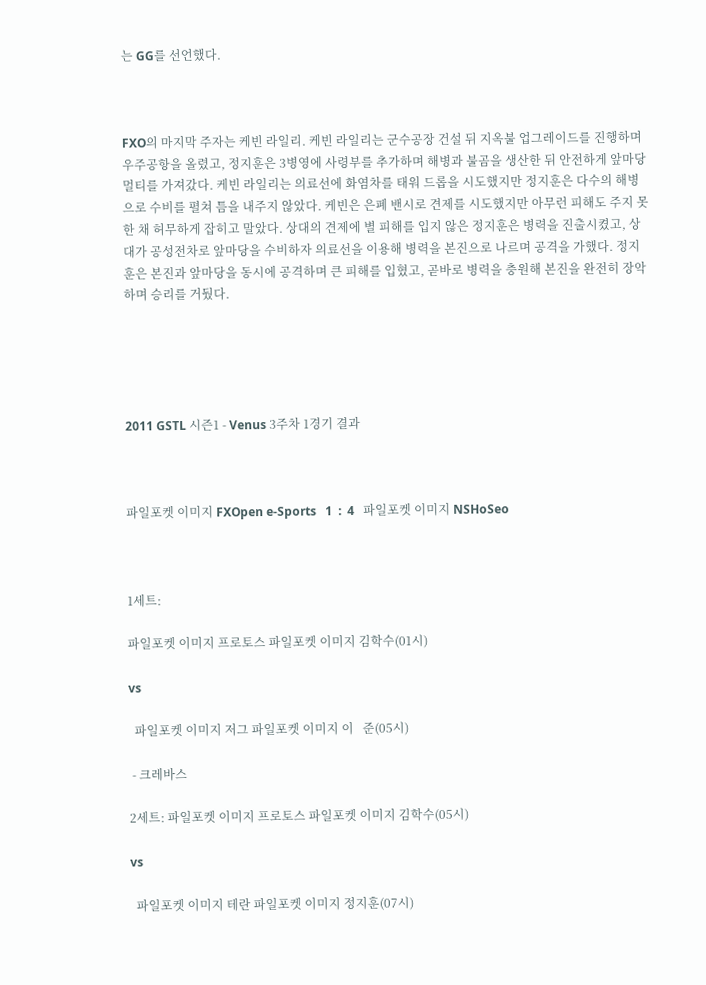는 GG를 선언했다.



FXO의 마지막 주자는 케빈 라일리. 케빈 라일리는 군수공장 건설 뒤 지옥불 업그레이드를 진행하며 우주공항을 올렸고, 정지훈은 3병영에 사령부를 추가하며 해병과 불곰을 생산한 뒤 안전하게 앞마당 멀티를 가져갔다. 케빈 라일리는 의료선에 화염차를 태워 드롭을 시도했지만 정지훈은 다수의 해병으로 수비를 펼쳐 틈을 내주지 않았다. 케빈은 은폐 밴시로 견제를 시도했지만 아무런 피해도 주지 못한 채 허무하게 잡히고 말았다. 상대의 견제에 별 피해를 입지 않은 정지훈은 병력을 진출시켰고, 상대가 공성전차로 앞마당을 수비하자 의료선을 이용해 병력을 본진으로 나르며 공격을 가했다. 정지훈은 본진과 앞마당을 동시에 공격하며 큰 피해를 입혔고, 곧바로 병력을 충원해 본진을 완전히 장악하며 승리를 거뒀다.





2011 GSTL 시즌1 - Venus 3주차 1경기 결과



파일포켓 이미지 FXOpen e-Sports   1  :  4   파일포켓 이미지 NSHoSeo



1세트:

파일포켓 이미지 프로토스 파일포켓 이미지 김학수(01시)

vs

  파일포켓 이미지 저그 파일포켓 이미지 이   준(05시)

 - 크레바스

2세트: 파일포켓 이미지 프로토스 파일포켓 이미지 김학수(05시)

vs

  파일포켓 이미지 테란 파일포켓 이미지 정지훈(07시)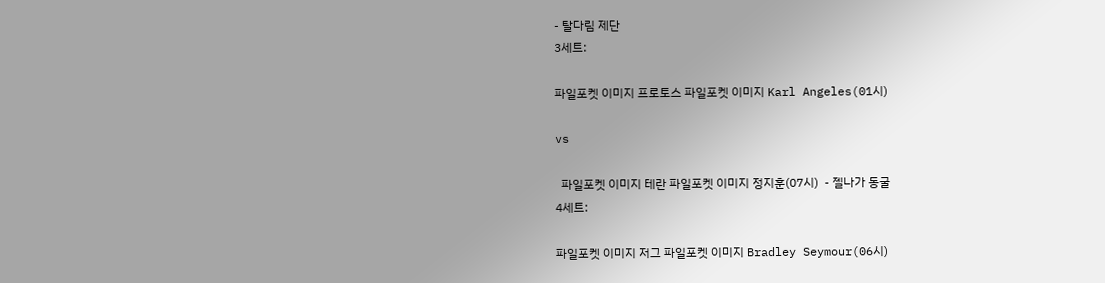- 탈다림 제단
3세트:

파일포켓 이미지 프로토스 파일포켓 이미지 Karl Angeles(01시)

vs

  파일포켓 이미지 테란 파일포켓 이미지 정지훈(07시)  - 젤나가 동굴
4세트:

파일포켓 이미지 저그 파일포켓 이미지 Bradley Seymour(06시)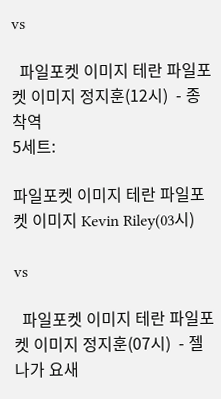vs

  파일포켓 이미지 테란 파일포켓 이미지 정지훈(12시)  - 종착역
5세트:

파일포켓 이미지 테란 파일포켓 이미지 Kevin Riley(03시)

vs

  파일포켓 이미지 테란 파일포켓 이미지 정지훈(07시)  - 젤나가 요새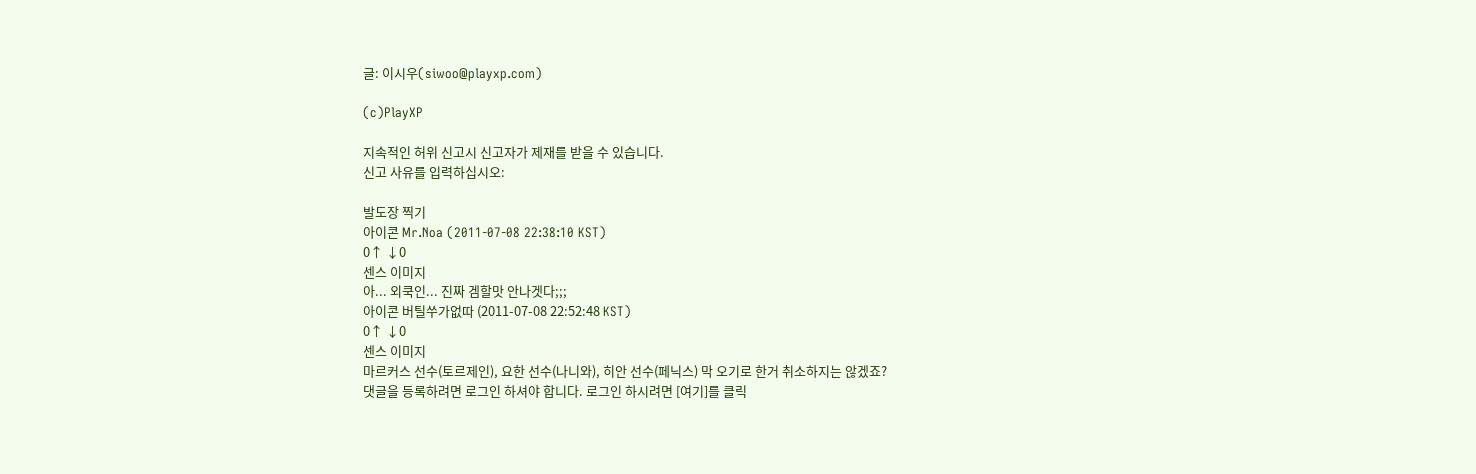글: 이시우(siwoo@playxp.com)

(c)PlayXP

지속적인 허위 신고시 신고자가 제재를 받을 수 있습니다.
신고 사유를 입력하십시오:

발도장 찍기
아이콘 Mr.Noa (2011-07-08 22:38:10 KST)
0↑ ↓0
센스 이미지
아... 외쿡인... 진짜 겜할맛 안나겟다;;;
아이콘 버틸쑤가없따 (2011-07-08 22:52:48 KST)
0↑ ↓0
센스 이미지
마르커스 선수(토르제인), 요한 선수(나니와), 히안 선수(페닉스) 막 오기로 한거 취소하지는 않겠죠?
댓글을 등록하려면 로그인 하셔야 합니다. 로그인 하시려면 [여기]를 클릭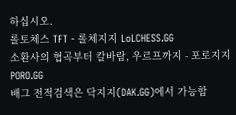하십시오.
롤토체스 TFT - 롤체지지 LoLCHESS.GG
소환사의 협곡부터 칼바람, 우르프까지 - 포로지지 PORO.GG
배그 전적검색은 닥지지(DAK.GG)에서 가능합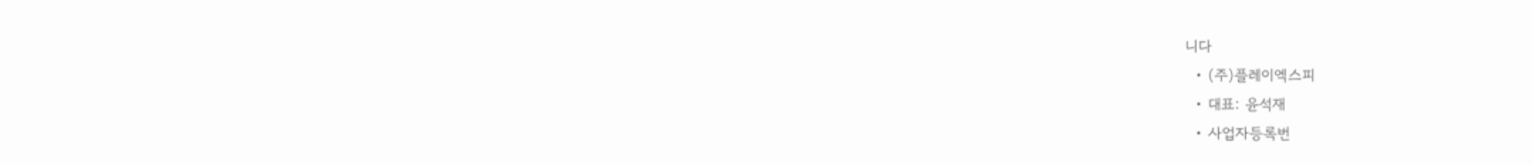니다
  • (주)플레이엑스피
  • 대표: 윤석재
  • 사업자등록번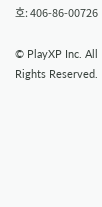호: 406-86-00726

© PlayXP Inc. All Rights Reserved.